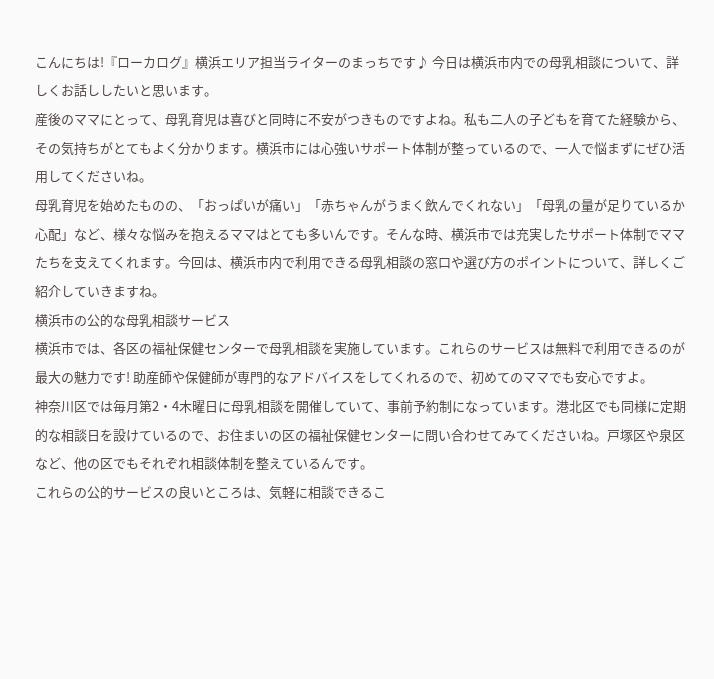こんにちは!『ローカログ』横浜エリア担当ライターのまっちです♪ 今日は横浜市内での母乳相談について、詳しくお話ししたいと思います。
産後のママにとって、母乳育児は喜びと同時に不安がつきものですよね。私も二人の子どもを育てた経験から、その気持ちがとてもよく分かります。横浜市には心強いサポート体制が整っているので、一人で悩まずにぜひ活用してくださいね。
母乳育児を始めたものの、「おっぱいが痛い」「赤ちゃんがうまく飲んでくれない」「母乳の量が足りているか心配」など、様々な悩みを抱えるママはとても多いんです。そんな時、横浜市では充実したサポート体制でママたちを支えてくれます。今回は、横浜市内で利用できる母乳相談の窓口や選び方のポイントについて、詳しくご紹介していきますね。
横浜市の公的な母乳相談サービス
横浜市では、各区の福祉保健センターで母乳相談を実施しています。これらのサービスは無料で利用できるのが最大の魅力です! 助産師や保健師が専門的なアドバイスをしてくれるので、初めてのママでも安心ですよ。
神奈川区では毎月第2・4木曜日に母乳相談を開催していて、事前予約制になっています。港北区でも同様に定期的な相談日を設けているので、お住まいの区の福祉保健センターに問い合わせてみてくださいね。戸塚区や泉区など、他の区でもそれぞれ相談体制を整えているんです。
これらの公的サービスの良いところは、気軽に相談できるこ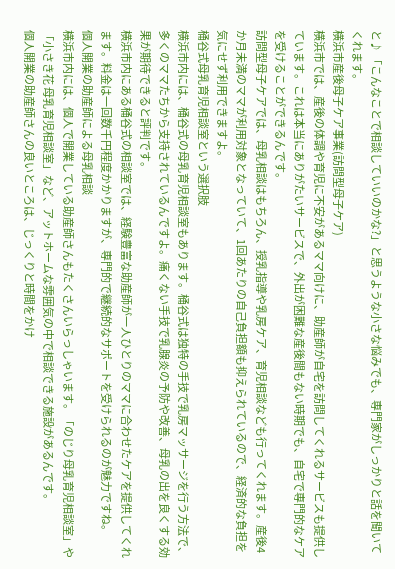と♪ 「こんなことで相談していいのかな?」と思うような小さな悩みでも、専門家がしっかりと話を聞いてくれます。
横浜市産後母子ケア事業(訪問型母子ケア)
横浜市では、産後の体調や育児に不安があるママ向けに、助産師が自宅を訪問してくれるサービスも提供しています。これは本当にありがたいサービスで、外出が困難な産後間もない時期でも、自宅で専門的なケアを受けることができるんです。
訪問型母子ケアでは、母乳相談はもちろん、授乳指導や乳房ケア、育児相談なども行ってくれます。産後4か月未満のママが利用対象となっていて、1回あたりの自己負担額も抑えられているので、経済的な負担を気にせず利用できますよ。
桶谷式母乳育児相談室という選択肢
横浜市内には、桶谷式の母乳育児相談室もあります。桶谷式は独特の手技で乳房マッサージを行う方法で、多くのママたちから支持されているんですよ。痛くない手技で乳腺炎の予防や改善、母乳の出を良くする効果が期待できると評判です。
横浜市内にある桶谷式の相談室では、経験豊富な助産師が一人ひとりのママに合わせたケアを提供してくれます。料金は一回数千円程度かかりますが、専門的で継続的なサポートを受けられるのが魅力ですね。
個人開業の助産師による母乳相談
横浜市内には、個人で開業している助産師さんもたくさんいらっしゃいます。「のじり母乳育児相談室」や「小さき花 母乳育児相談室」など、アットホームな雰囲気の中で相談できる施設があるんです。
個人開業の助産師さんの良いところは、じっくりと時間をかけ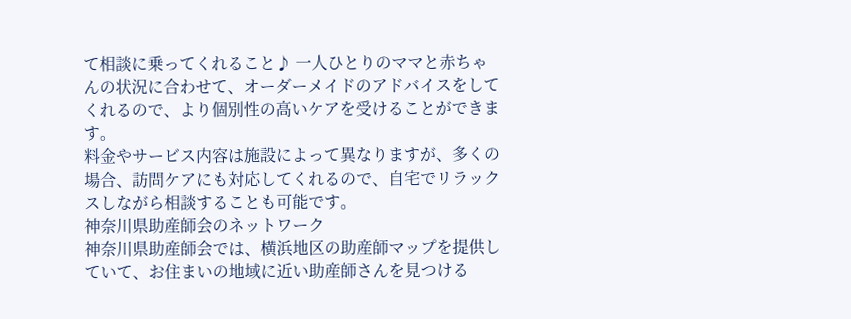て相談に乗ってくれること♪ 一人ひとりのママと赤ちゃんの状況に合わせて、オーダーメイドのアドバイスをしてくれるので、より個別性の高いケアを受けることができます。
料金やサービス内容は施設によって異なりますが、多くの場合、訪問ケアにも対応してくれるので、自宅でリラックスしながら相談することも可能です。
神奈川県助産師会のネットワーク
神奈川県助産師会では、横浜地区の助産師マップを提供していて、お住まいの地域に近い助産師さんを見つける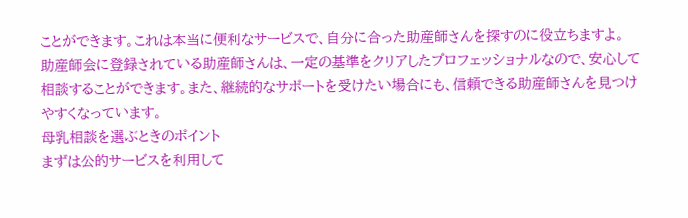ことができます。これは本当に便利なサービスで、自分に合った助産師さんを探すのに役立ちますよ。
助産師会に登録されている助産師さんは、一定の基準をクリアしたプロフェッショナルなので、安心して相談することができます。また、継続的なサポートを受けたい場合にも、信頼できる助産師さんを見つけやすくなっています。
母乳相談を選ぶときのポイント
まずは公的サービスを利用して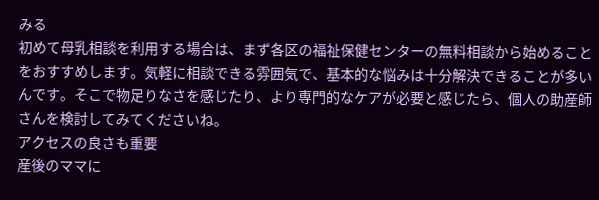みる
初めて母乳相談を利用する場合は、まず各区の福祉保健センターの無料相談から始めることをおすすめします。気軽に相談できる雰囲気で、基本的な悩みは十分解決できることが多いんです。そこで物足りなさを感じたり、より専門的なケアが必要と感じたら、個人の助産師さんを検討してみてくださいね。
アクセスの良さも重要
産後のママに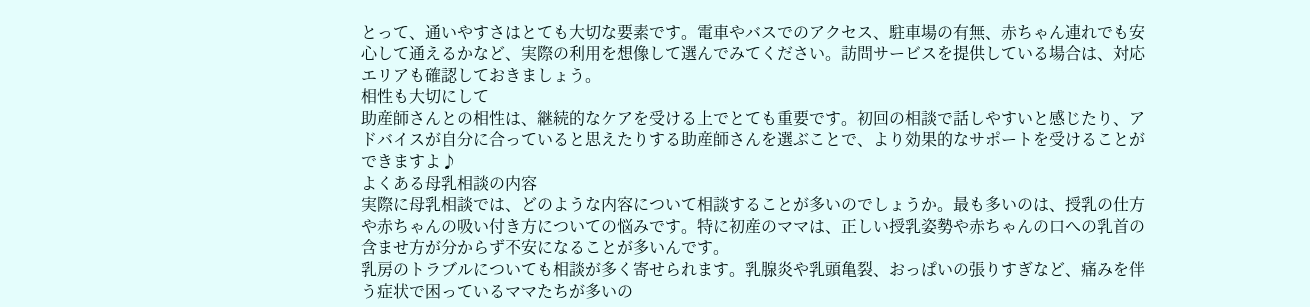とって、通いやすさはとても大切な要素です。電車やバスでのアクセス、駐車場の有無、赤ちゃん連れでも安心して通えるかなど、実際の利用を想像して選んでみてください。訪問サービスを提供している場合は、対応エリアも確認しておきましょう。
相性も大切にして
助産師さんとの相性は、継続的なケアを受ける上でとても重要です。初回の相談で話しやすいと感じたり、アドバイスが自分に合っていると思えたりする助産師さんを選ぶことで、より効果的なサポートを受けることができますよ♪
よくある母乳相談の内容
実際に母乳相談では、どのような内容について相談することが多いのでしょうか。最も多いのは、授乳の仕方や赤ちゃんの吸い付き方についての悩みです。特に初産のママは、正しい授乳姿勢や赤ちゃんの口への乳首の含ませ方が分からず不安になることが多いんです。
乳房のトラブルについても相談が多く寄せられます。乳腺炎や乳頭亀裂、おっぱいの張りすぎなど、痛みを伴う症状で困っているママたちが多いの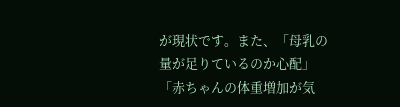が現状です。また、「母乳の量が足りているのか心配」「赤ちゃんの体重増加が気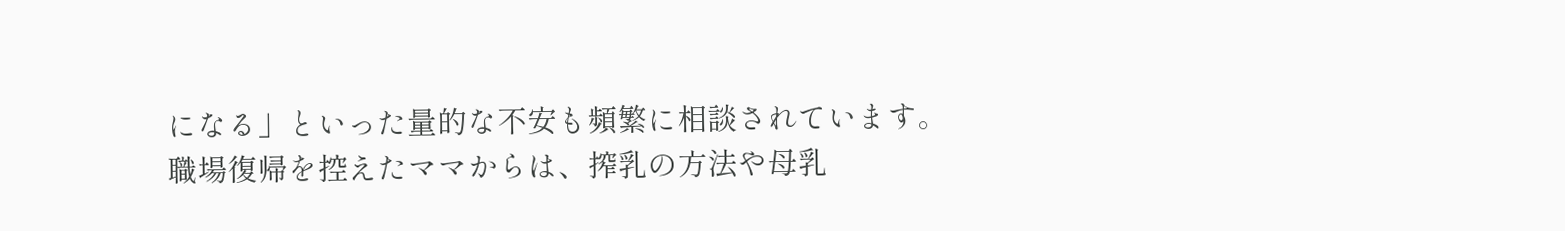になる」といった量的な不安も頻繁に相談されています。
職場復帰を控えたママからは、搾乳の方法や母乳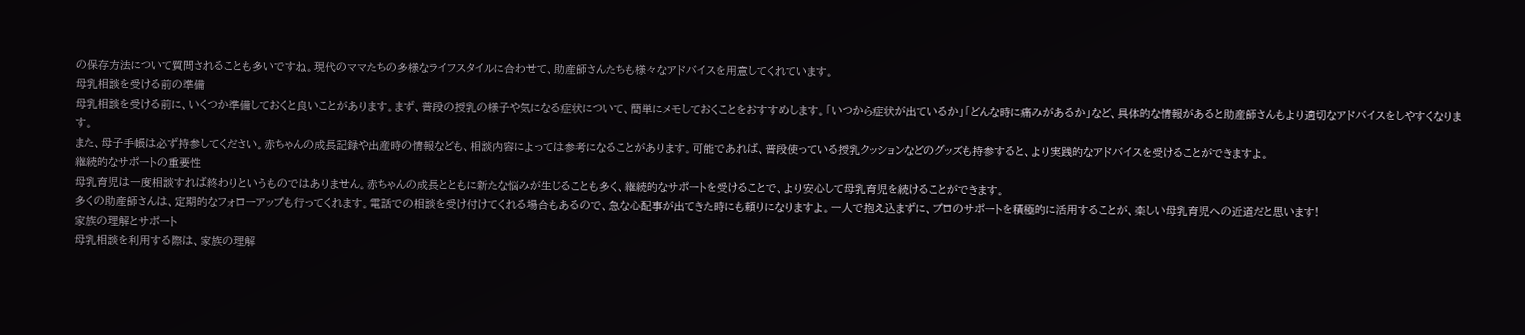の保存方法について質問されることも多いですね。現代のママたちの多様なライフスタイルに合わせて、助産師さんたちも様々なアドバイスを用意してくれています。
母乳相談を受ける前の準備
母乳相談を受ける前に、いくつか準備しておくと良いことがあります。まず、普段の授乳の様子や気になる症状について、簡単にメモしておくことをおすすめします。「いつから症状が出ているか」「どんな時に痛みがあるか」など、具体的な情報があると助産師さんもより適切なアドバイスをしやすくなります。
また、母子手帳は必ず持参してください。赤ちゃんの成長記録や出産時の情報なども、相談内容によっては参考になることがあります。可能であれば、普段使っている授乳クッションなどのグッズも持参すると、より実践的なアドバイスを受けることができますよ。
継続的なサポートの重要性
母乳育児は一度相談すれば終わりというものではありません。赤ちゃんの成長とともに新たな悩みが生じることも多く、継続的なサポートを受けることで、より安心して母乳育児を続けることができます。
多くの助産師さんは、定期的なフォローアップも行ってくれます。電話での相談を受け付けてくれる場合もあるので、急な心配事が出てきた時にも頼りになりますよ。一人で抱え込まずに、プロのサポートを積極的に活用することが、楽しい母乳育児への近道だと思います!
家族の理解とサポート
母乳相談を利用する際は、家族の理解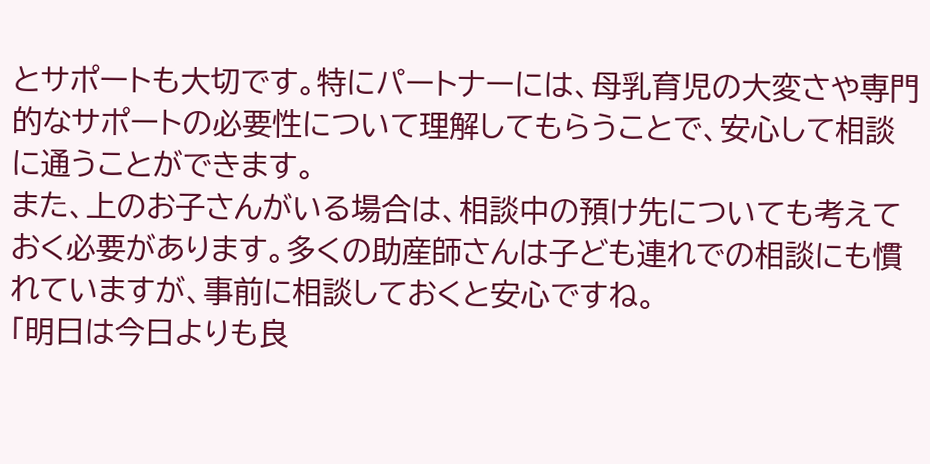とサポートも大切です。特にパートナーには、母乳育児の大変さや専門的なサポートの必要性について理解してもらうことで、安心して相談に通うことができます。
また、上のお子さんがいる場合は、相談中の預け先についても考えておく必要があります。多くの助産師さんは子ども連れでの相談にも慣れていますが、事前に相談しておくと安心ですね。
「明日は今日よりも良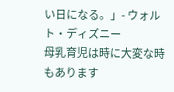い日になる。」- ウォルト・ディズニー
母乳育児は時に大変な時もあります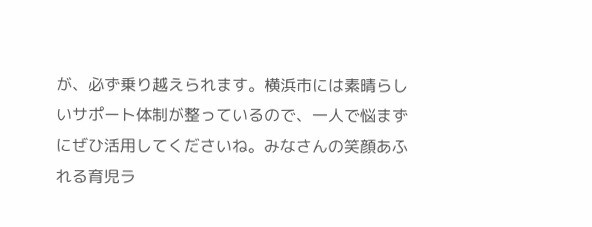が、必ず乗り越えられます。横浜市には素晴らしいサポート体制が整っているので、一人で悩まずにぜひ活用してくださいね。みなさんの笑顔あふれる育児ラ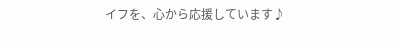イフを、心から応援しています♪